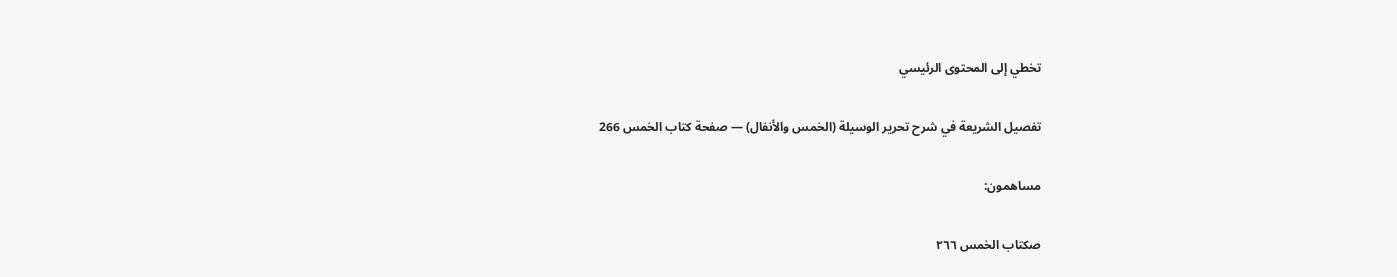تخطي إلى المحتوى الرئيسي

تفصيل الشريعة في شرح تحرير الوسيلة (الخمس والأنفال) — صفحة كتاب الخمس 266

مساهمون:

صكتاب الخمس ٢٦٦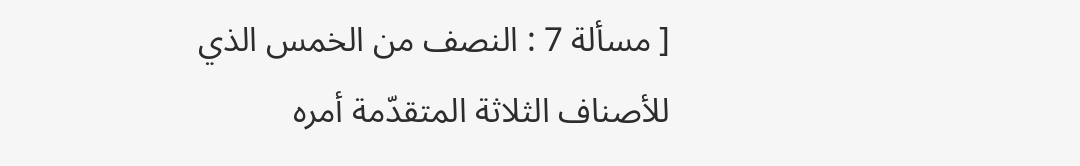[ مسألة 7 : النصف من الخمس الذي للأصناف الثلاثة المتقدّمة أمره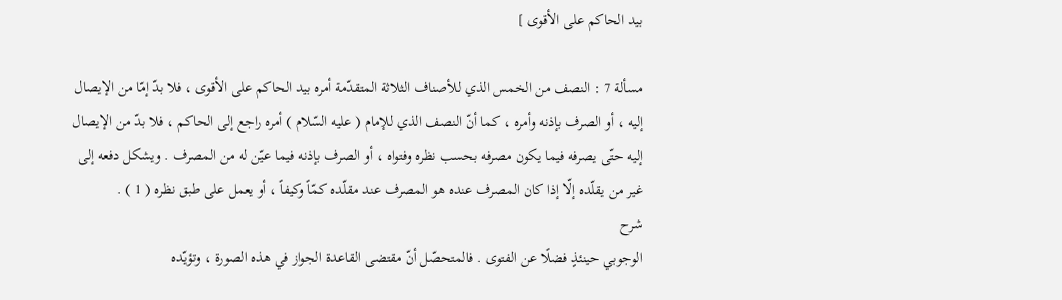بيد الحاكم على الأقوى ]

مسألة 7 : النصف من الخمس الذي للأصناف الثلاثة المتقدّمة أمره بيد الحاكم على الأقوى ، فلا بدّ إمّا من الإيصال إليه ، أو الصرف بإذنه وأمره ، كما أنّ النصف الذي للإمام ( عليه السّلام ) أمره راجع إلى الحاكم ، فلا بدّ من الإيصال إليه حتّى يصرفه فيما يكون مصرفه بحسب نظره وفتواه ، أو الصرف بإذنه فيما عيّن له من المصرف . ويشكل دفعه إلى غير من يقلّده إلّا إذا كان المصرف عنده هو المصرف عند مقلّده كمّاً وكيفاً ، أو يعمل على طبق نظره ( 1 ) .
شرح
الوجوبي حينئذٍ فضلًا عن الفتوى . فالمتحصّل أنّ مقتضى القاعدة الجواز في هذه الصورة ، وتؤيّده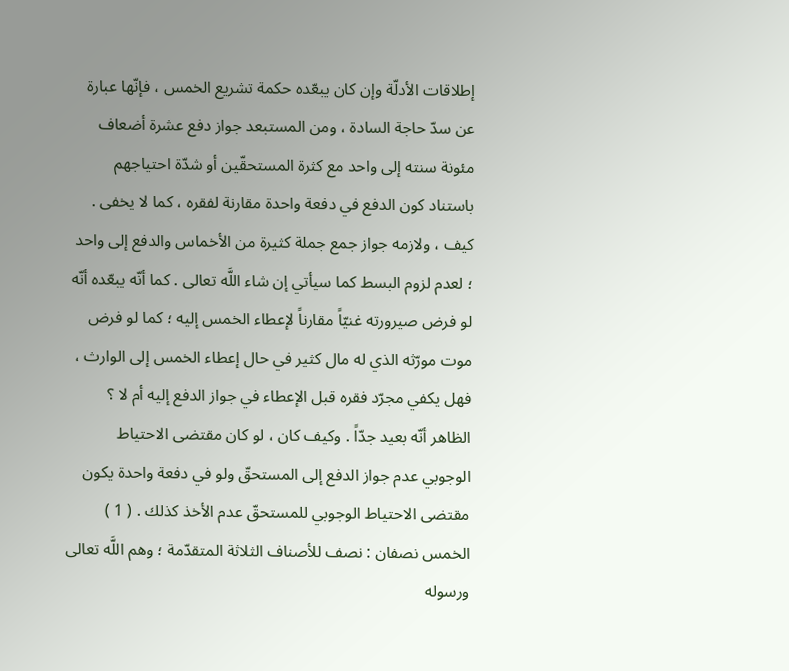إطلاقات الأدلّة وإن كان يبعّده حكمة تشريع الخمس ، فإنّها عبارة عن سدّ حاجة السادة ، ومن المستبعد جواز دفع عشرة أضعاف مئونة سنته إلى واحد مع كثرة المستحقّين أو شدّة احتياجهم باستناد كون الدفع في دفعة واحدة مقارنة لفقره ، كما لا يخفى . كيف ، ولازمه جواز جمع جملة كثيرة من الأخماس والدفع إلى واحد ؛ لعدم لزوم البسط كما سيأتي إن شاء اللَّه تعالى . كما أنّه يبعّده أنّه لو فرض صيرورته غنيّاً مقارناً لإعطاء الخمس إليه ؛ كما لو فرض موت مورّثه الذي له مال كثير في حال إعطاء الخمس إلى الوارث ، فهل يكفي مجرّد فقره قبل الإعطاء في جواز الدفع إليه أم لا ؟ الظاهر أنّه بعيد جدّاً . وكيف كان ، لو كان مقتضى الاحتياط الوجوبي عدم جواز الدفع إلى المستحقّ ولو في دفعة واحدة يكون مقتضى الاحتياط الوجوبي للمستحقّ عدم الأخذ كذلك . ( 1 ) الخمس نصفان : نصف للأصناف الثلاثة المتقدّمة ؛ وهم اللَّه تعالى ورسوله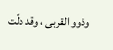وذوو القربى ، وقد دلّت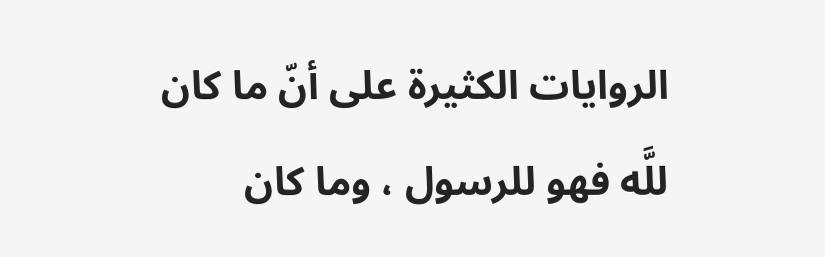الروايات الكثيرة على أنّ ما كان للَّه فهو للرسول ، وما كان